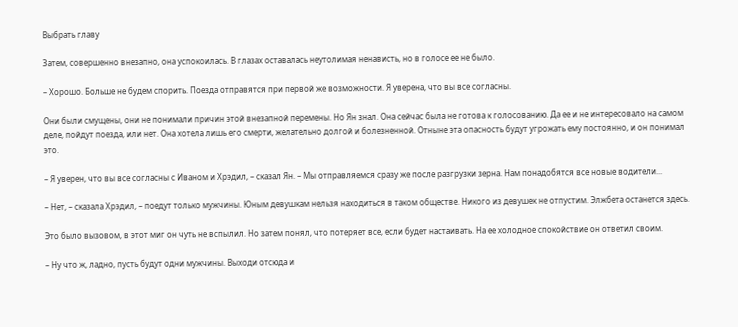Выбрать главу

Затем, совершенно внезапно, она успокоилась. В глазах оставалась неутолимая ненависть, но в голосе ее не было.

– Хорошо. Больше не будем спорить. Поезда отправятся при первой же возможности. Я уверена, что вы все согласны.

Они были смущены, они не понимали причин этой внезапной перемены. Но Ян знал. Она сейчас была не готова к голосованию. Да ее и не интересовало на самом деле, пойдут поезда, или нет. Она хотела лишь его смерти, желательно долгой и болезненной. Отныне эта опасность будут угрожать ему постоянно, и он понимал это.

– Я уверен, что вы все согласны с Иваном и Хрэдил, – сказал Ян. – Мы отправляемся сразу же после разгрузки зерна. Нам понадобятся все новые водители...

– Нет, – сказала Хрэдил, – поедут только мужчины. Юным девушкам нельзя находиться в таком обществе. Никого из девушек не отпустим. Элжбета останется здесь.

Это было вызовом, в этот миг он чуть не вспылил. Но затем понял, что потеряет все, если будет настаивать. На ее холодное спокойствие он ответил своим.

– Ну что ж, ладно, пусть будут одни мужчины. Выходи отсюда и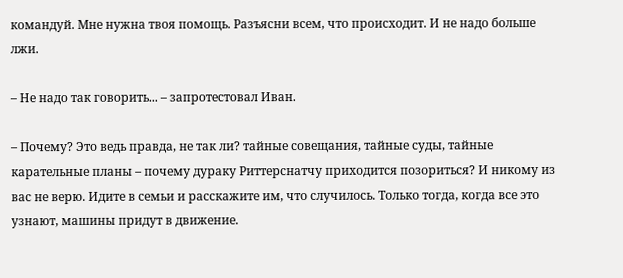командуй. Мне нужна твоя помощь. Разъясни всем, что происходит. И не надо больше лжи.

– Не надо так говорить... – запротестовал Иван.

– Почему? Это ведь правда, не так ли? тайные совещания, тайные суды, тайные карательные планы – почему дураку Риттерснатчу приходится позориться? И никому из вас не верю. Идите в семьи и расскажите им, что случилось. Только тогда, когда все это узнают, машины придут в движение.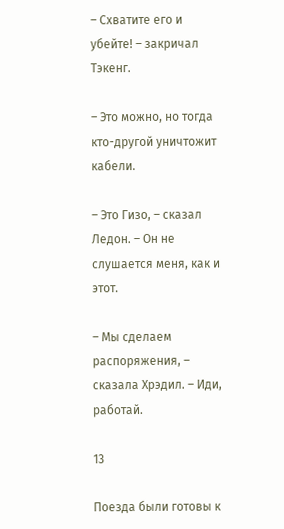– Схватите его и убейте! – закричал Тэкенг.

– Это можно, но тогда кто-другой уничтожит кабели.

– Это Гизо, – сказал Ледон. – Он не слушается меня, как и этот.

– Мы сделаем распоряжения, – сказала Хрэдил. – Иди, работай.

13

Поезда были готовы к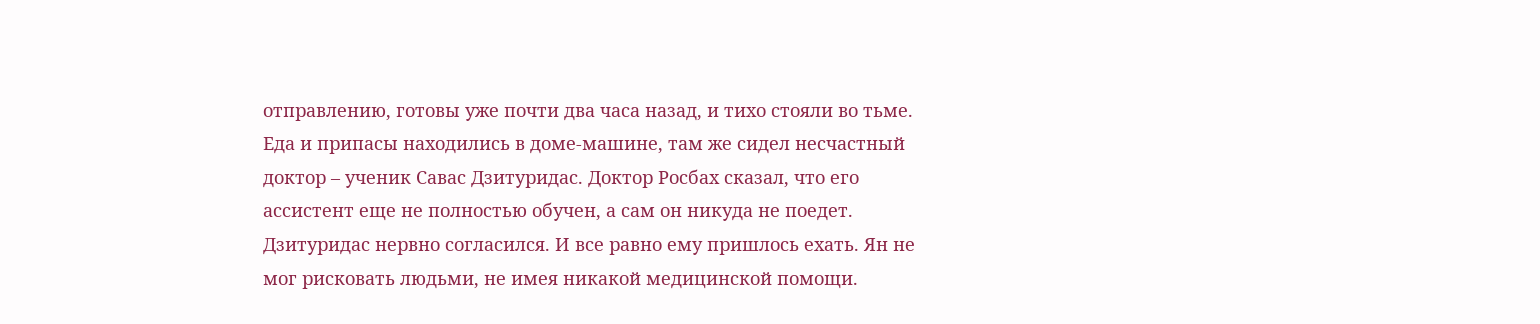отправлению, готовы уже почти два часа назад, и тихо стояли во тьме. Еда и припасы находились в доме-машине, там же сидел несчастный доктор – ученик Савас Дзитуридас. Доктор Росбах сказал, что его ассистент еще не полностью обучен, а сам он никуда не поедет. Дзитуридас нервно согласился. И все равно ему пришлось ехать. Ян не мог рисковать людьми, не имея никакой медицинской помощи.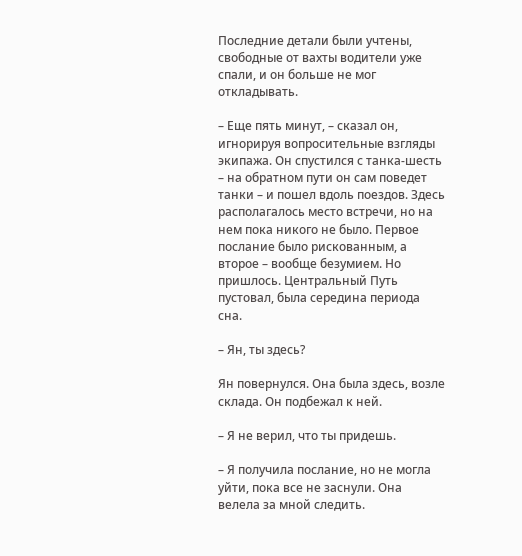Последние детали были учтены, свободные от вахты водители уже спали, и он больше не мог откладывать.

– Еще пять минут, – сказал он, игнорируя вопросительные взгляды экипажа. Он спустился с танка-шесть – на обратном пути он сам поведет танки – и пошел вдоль поездов. Здесь располагалось место встречи, но на нем пока никого не было. Первое послание было рискованным, а второе – вообще безумием. Но пришлось. Центральный Путь пустовал, была середина периода сна.

– Ян, ты здесь?

Ян повернулся. Она была здесь, возле склада. Он подбежал к ней.

– Я не верил, что ты придешь.

– Я получила послание, но не могла уйти, пока все не заснули. Она велела за мной следить.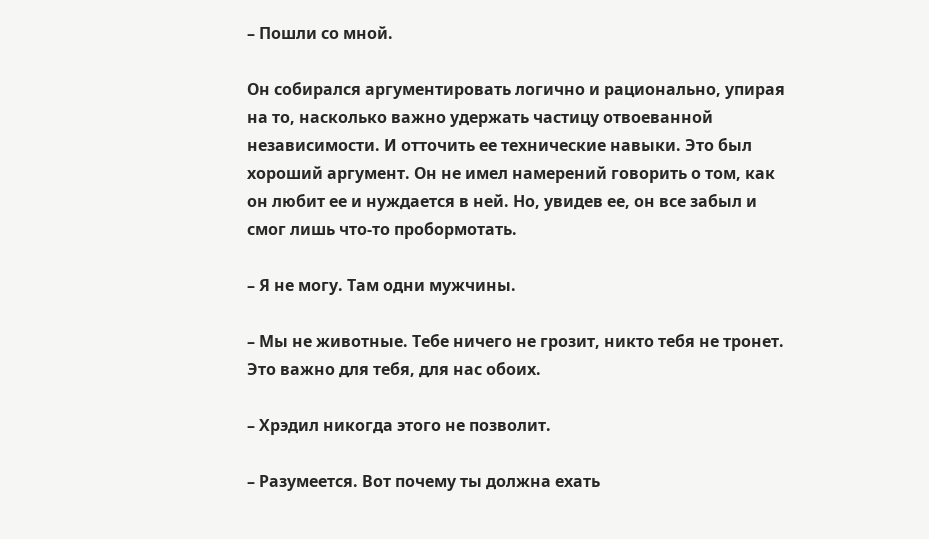– Пошли со мной.

Он собирался аргументировать логично и рационально, упирая на то, насколько важно удержать частицу отвоеванной независимости. И отточить ее технические навыки. Это был хороший аргумент. Он не имел намерений говорить о том, как он любит ее и нуждается в ней. Но, увидев ее, он все забыл и смог лишь что-то пробормотать.

– Я не могу. Там одни мужчины.

– Мы не животные. Тебе ничего не грозит, никто тебя не тронет. Это важно для тебя, для нас обоих.

– Хрэдил никогда этого не позволит.

– Разумеется. Вот почему ты должна ехать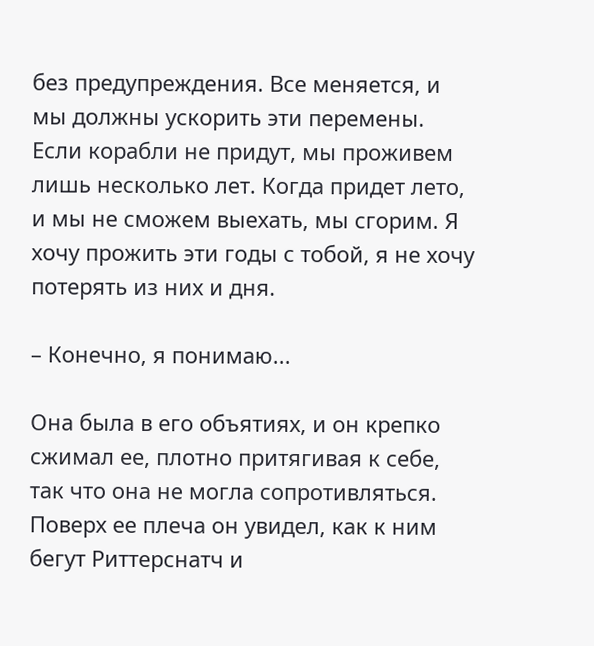без предупреждения. Все меняется, и мы должны ускорить эти перемены. Если корабли не придут, мы проживем лишь несколько лет. Когда придет лето, и мы не сможем выехать, мы сгорим. Я хочу прожить эти годы с тобой, я не хочу потерять из них и дня.

– Конечно, я понимаю...

Она была в его объятиях, и он крепко сжимал ее, плотно притягивая к себе, так что она не могла сопротивляться. Поверх ее плеча он увидел, как к ним бегут Риттерснатч и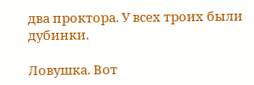два проктора. У всех троих были дубинки.

Ловушка. Вот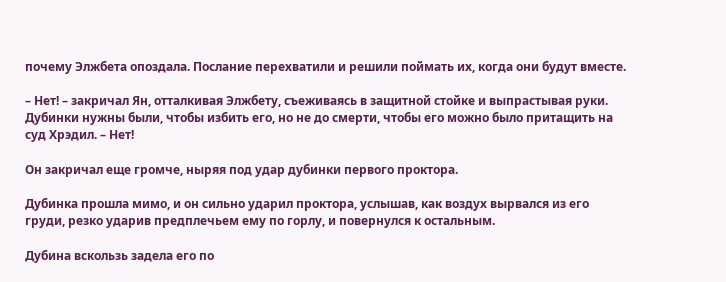почему Элжбета опоздала. Послание перехватили и решили поймать их, когда они будут вместе.

– Нет! – закричал Ян, отталкивая Элжбету, съеживаясь в защитной стойке и выпрастывая руки. Дубинки нужны были, чтобы избить его, но не до смерти, чтобы его можно было притащить на суд Хрэдил. – Нет!

Он закричал еще громче, ныряя под удар дубинки первого проктора.

Дубинка прошла мимо, и он сильно ударил проктора, услышав, как воздух вырвался из его груди, резко ударив предплечьем ему по горлу, и повернулся к остальным.

Дубина вскользь задела его по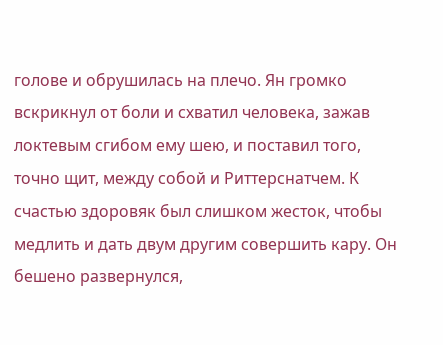голове и обрушилась на плечо. Ян громко вскрикнул от боли и схватил человека, зажав локтевым сгибом ему шею, и поставил того, точно щит, между собой и Риттерснатчем. К счастью здоровяк был слишком жесток, чтобы медлить и дать двум другим совершить кару. Он бешено развернулся,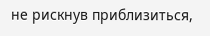не рискнув приблизиться,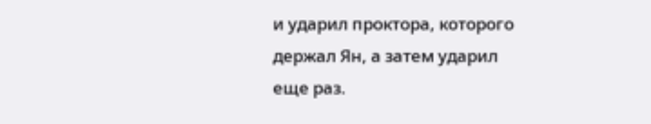и ударил проктора, которого держал Ян, а затем ударил еще раз.